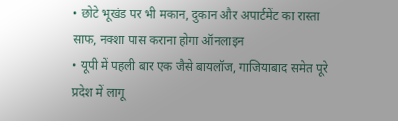• छोटे भूखंड पर भी मकान, दुकान और अपार्टमेंट का रास्ता साफ, नक्शा पास कराना होगा ऑनलाइन
• यूपी में पहली बार एक जैसे बायलॉज, गाजियाबाद समेत पूरे प्रदेश में लागू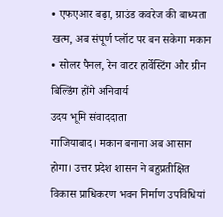• एफएआर बढ़ा, ग्राउंड कवरेज की बाध्यता खत्म, अब संपूर्ण प्लॉट पर बन सकेगा मकान
• सोलर पैनल, रेन वाटर हार्वेस्टिंग और ग्रीन बिल्डिंग होंगे अनिवार्य
उदय भूमि संवाददाता
गाजियाबाद। मकान बनाना अब आसान होगा। उत्तर प्रदेश शासन ने बहुप्रतीक्षित विकास प्राधिकरण भवन निर्माण उपविधियां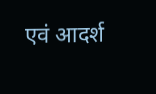एवं आदर्श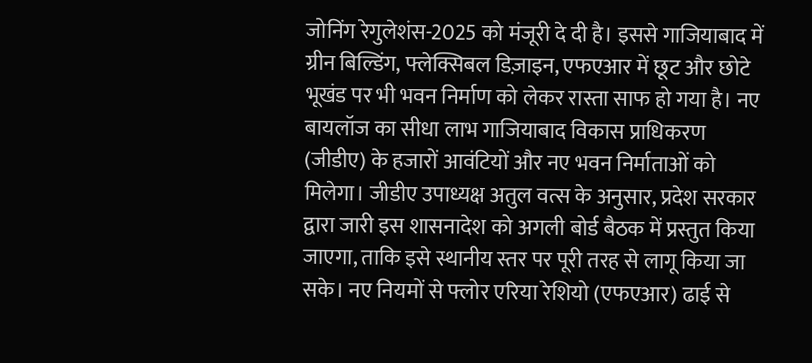जोनिंग रेगुलेशंस-2025 को मंजूरी दे दी है। इससे गाजियाबाद में ग्रीन बिल्डिंग, फ्लेक्सिबल डिज़ाइन, एफएआर में छूट और छोटे भूखंड पर भी भवन निर्माण को लेकर रास्ता साफ हो गया है। नए बायलॉज का सीधा लाभ गाजियाबाद विकास प्राधिकरण (जीडीए) के हजारों आवंटियों और नए भवन निर्माताओं को मिलेगा। जीडीए उपाध्यक्ष अतुल वत्स के अनुसार, प्रदेश सरकार द्वारा जारी इस शासनादेश को अगली बोर्ड बैठक में प्रस्तुत किया जाएगा, ताकि इसे स्थानीय स्तर पर पूरी तरह से लागू किया जा सके। नए नियमों से फ्लोर एरिया रेशियो (एफएआर) ढाई से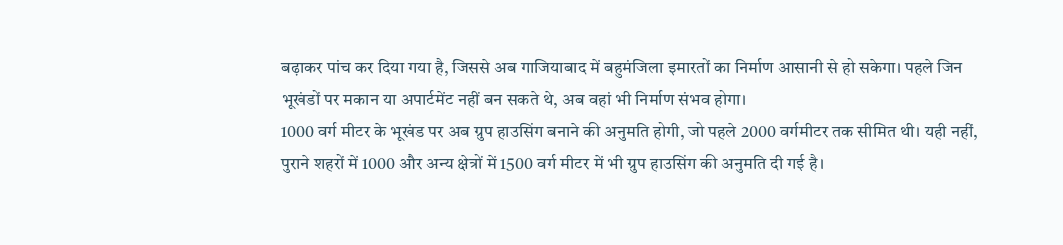बढ़ाकर पांच कर दिया गया है, जिससे अब गाजियाबाद में बहुमंजिला इमारतों का निर्माण आसानी से हो सकेगा। पहले जिन भूखंडों पर मकान या अपार्टमेंट नहीं बन सकते थे, अब वहां भी निर्माण संभव होगा।
1000 वर्ग मीटर के भूखंड पर अब ग्रुप हाउसिंग बनाने की अनुमति होगी, जो पहले 2000 वर्गमीटर तक सीमित थी। यही नहीं, पुराने शहरों में 1000 और अन्य क्षेत्रों में 1500 वर्ग मीटर में भी ग्रुप हाउसिंग की अनुमति दी गई है।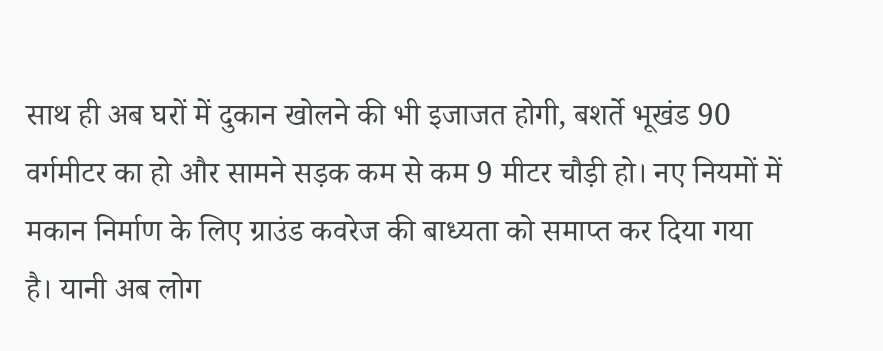साथ ही अब घरों में दुकान खोलने की भी इजाजत होगी, बशर्ते भूखंड 90 वर्गमीटर का हो और सामने सड़क कम से कम 9 मीटर चौड़ी हो। नए नियमों में मकान निर्माण के लिए ग्राउंड कवरेज की बाध्यता को समाप्त कर दिया गया है। यानी अब लोग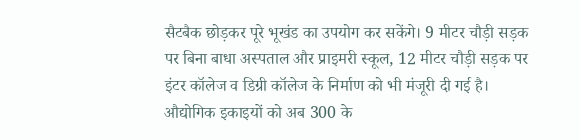सैटबैक छोड़कर पूरे भूखंड का उपयोग कर सकेंगे। 9 मीटर चौड़ी सड़क पर बिना बाधा अस्पताल और प्राइमरी स्कूल, 12 मीटर चौड़ी सड़क पर इंटर कॉलेज व डिग्री कॉलेज के निर्माण को भी मंजूरी दी गई है। औद्योगिक इकाइयों को अब 300 के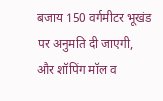बजाय 150 वर्गमीटर भूखंड पर अनुमति दी जाएगी, और शॉपिंग मॉल व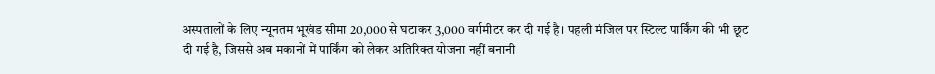अस्पतालों के लिए न्यूनतम भूखंड सीमा 20,000 से घटाकर 3,000 वर्गमीटर कर दी गई है। पहली मंजिल पर स्टिल्ट पार्किंग की भी छूट दी गई है, जिससे अब मकानों में पार्किंग को लेकर अतिरिक्त योजना नहीं बनानी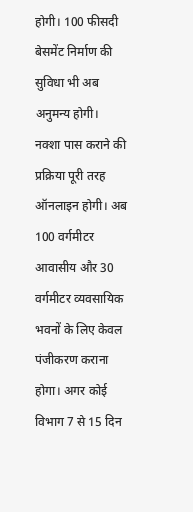होगी। 100 फीसदी बेसमेंट निर्माण की सुविधा भी अब अनुमन्य होगी।
नक्शा पास कराने की प्रक्रिया पूरी तरह ऑनलाइन होगी। अब 100 वर्गमीटर आवासीय और 30 वर्गमीटर व्यवसायिक भवनों के लिए केवल पंजीकरण कराना होगा। अगर कोई विभाग 7 से 15 दिन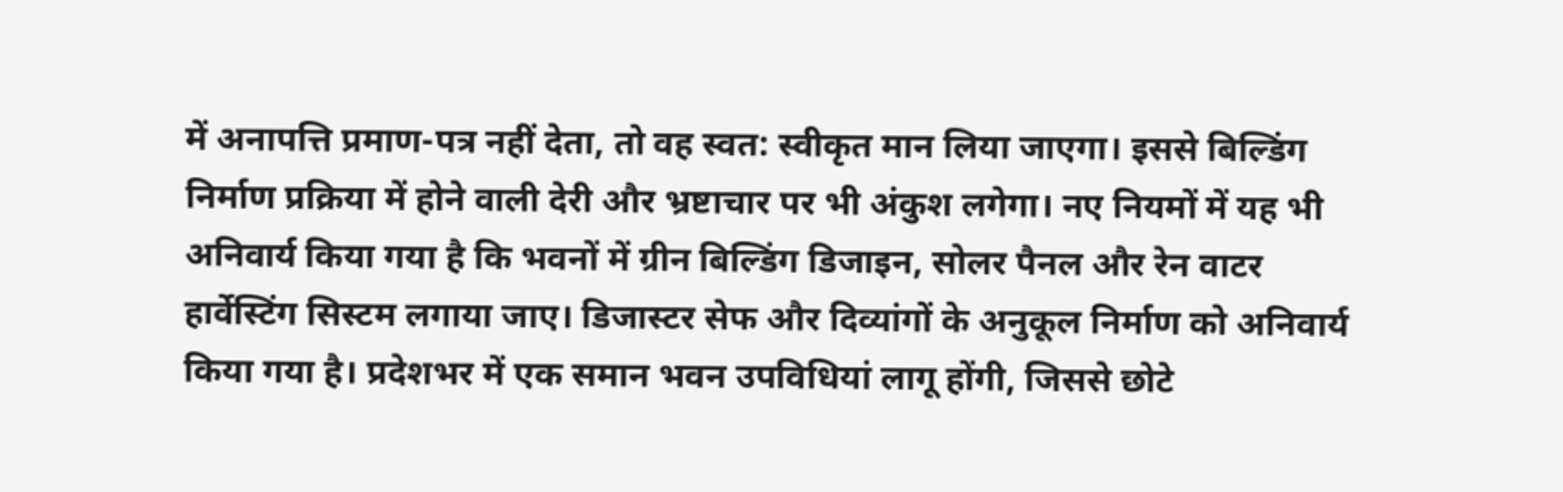में अनापत्ति प्रमाण-पत्र नहीं देता, तो वह स्वत: स्वीकृत मान लिया जाएगा। इससे बिल्डिंग निर्माण प्रक्रिया में होने वाली देरी और भ्रष्टाचार पर भी अंकुश लगेगा। नए नियमों में यह भी अनिवार्य किया गया है कि भवनों में ग्रीन बिल्डिंग डिजाइन, सोलर पैनल और रेन वाटर हार्वेस्टिंग सिस्टम लगाया जाए। डिजास्टर सेफ और दिव्यांगों के अनुकूल निर्माण को अनिवार्य किया गया है। प्रदेशभर में एक समान भवन उपविधियां लागू होंगी, जिससे छोटे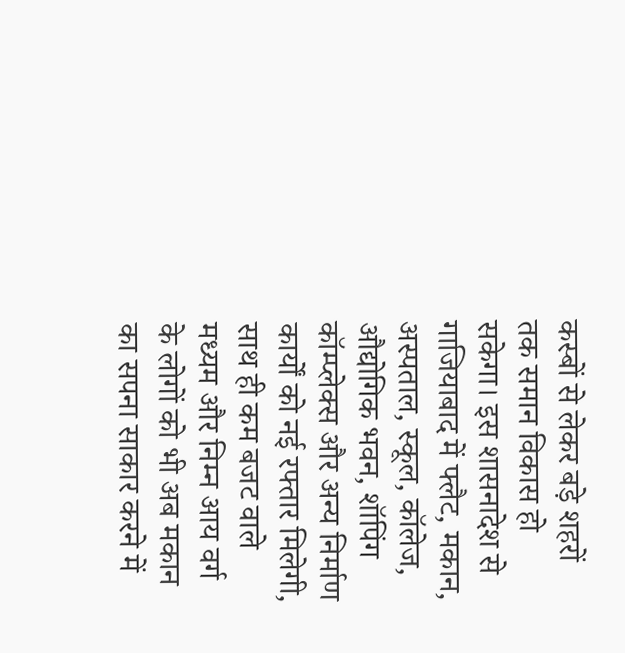कस्बों से लेकर बड़े शहरों तक समान विकास हो सकेगा। इस शासनादेश से गाजियाबाद में फ्लैट, मकान, अस्पताल, स्कूल, कॉलेज, औद्योगिक भवन, शॉपिंग कॉम्प्लेक्स और अन्य निर्माण कार्यों को नई रफ्तार मिलेगी, साथ ही कम बजट वाले मध्यम और निम्न आय वर्ग के लोगों को भी अब मकान का सपना साकार करने में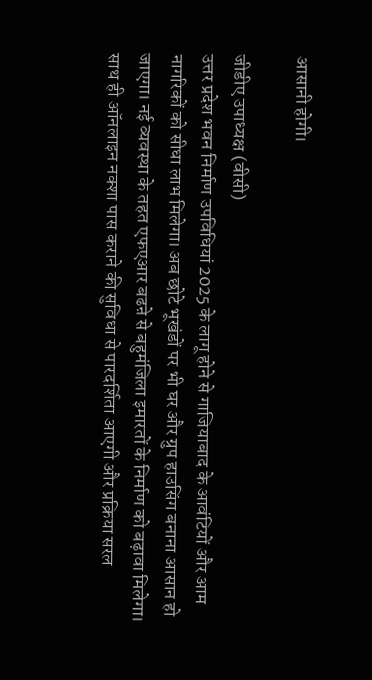आसानी होगी।

जीडीए उपाध्यक्ष (वीसी)
उत्तर प्रदेश भवन निर्माण उपविधियां 2025 के लागू होने से गाजियाबाद के आवंटियों और आम नागरिकों को सीधा लाभ मिलेगा। अब छोटे भूखंडों पर भी घर और ग्रुप हाउसिंग बनाना आसान हो जाएगा। नई व्यवस्था के तहत एफएआर बढऩे से बहुमंजिला इमारतों के निर्माण को बढ़ावा मिलेगा। साथ ही ऑनलाइन नक्शा पास कराने की सुविधा से पारदर्शिता आएगी और प्रक्रिया सरल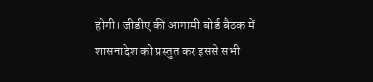होगी। जीडीए की आगामी बोर्ड बैठक में शासनादेश को प्रस्तुत कर इससे सभी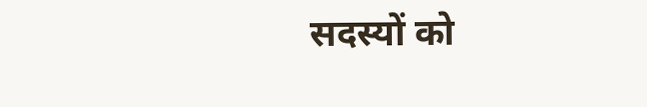सदस्यों को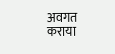अवगत कराया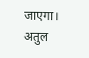जाएगा।
अतुल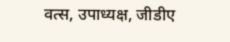वत्स, उपाध्यक्ष, जीडीए